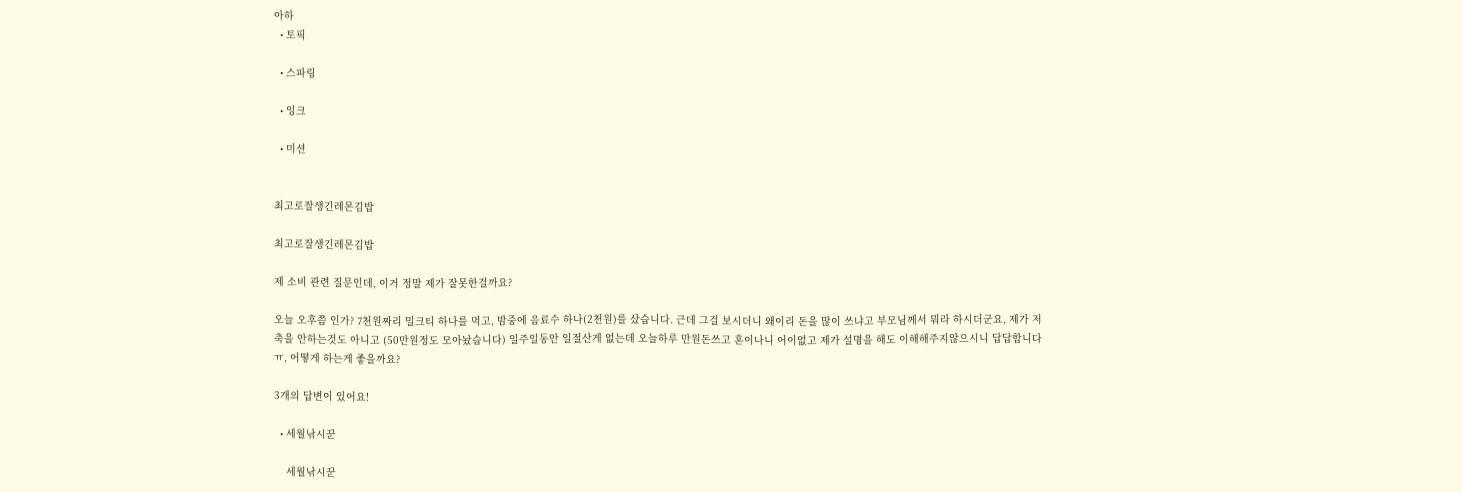아하
  • 토픽

  • 스파링

  • 잉크

  • 미션


최고로잘생긴레몬김밥

최고로잘생긴레몬김밥

제 소비 관련 질문인데, 이거 정말 제가 잘못한걸까요?

오늘 오후쯤 인가? 7천원짜리 밀크티 하나를 먹고, 밤중에 음료수 하나(2천원)를 샀습니다. 근데 그걸 보시더니 왜이리 돈을 많이 쓰냐고 부모님께서 뭐라 하시더군요, 제가 저축을 안하는것도 아니고 (50만원정도 모아놨습니다) 일주일동안 일절산게 없는데 오늘하루 만원돈쓰고 혼이나니 어이없고 제가 설명을 해도 이해해주지않으시니 답답합니다ㅠ, 어떻게 하는게 좋을까요?

3개의 답변이 있어요!

  • 세월낚시꾼

    세월낚시꾼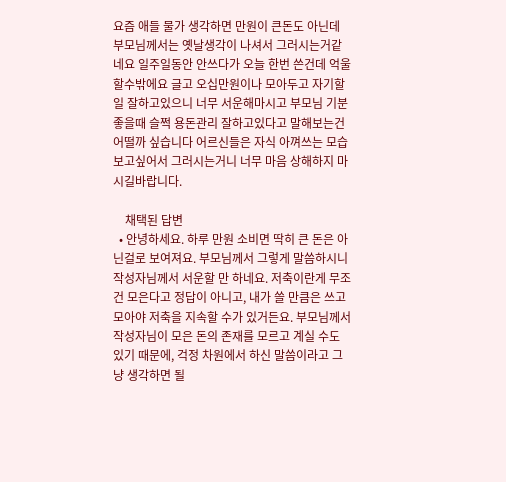요즘 애들 물가 생각하면 만원이 큰돈도 아닌데 부모님께서는 옛날생각이 나셔서 그러시는거같네요 일주일동안 안쓰다가 오늘 한번 쓴건데 억울할수밖에요 글고 오십만원이나 모아두고 자기할일 잘하고있으니 너무 서운해마시고 부모님 기분 좋을때 슬쩍 용돈관리 잘하고있다고 말해보는건 어떨까 싶습니다 어르신들은 자식 아껴쓰는 모습 보고싶어서 그러시는거니 너무 마음 상해하지 마시길바랍니다.

    채택된 답변
  • 안녕하세요. 하루 만원 소비면 딱히 큰 돈은 아닌걸로 보여져요. 부모님께서 그렇게 말씀하시니 작성자님께서 서운할 만 하네요. 저축이란게 무조건 모은다고 정답이 아니고, 내가 쓸 만큼은 쓰고 모아야 저축을 지속할 수가 있거든요. 부모님께서 작성자님이 모은 돈의 존재를 모르고 계실 수도 있기 때문에, 걱정 차원에서 하신 말씀이라고 그냥 생각하면 될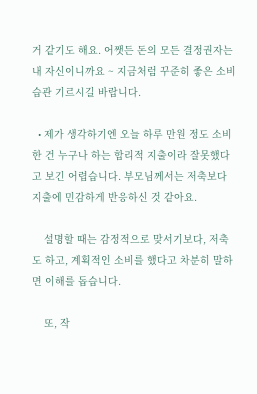거 같기도 해요. 어쨋든 돈의 모든 결정권자는 내 자신이니까요 ~ 지금처럼 꾸준히 좋은 소비 습관 기르시길 바랍니다.

  • 제가 생각하기엔 오늘 하루 만원 정도 소비한 건 누구나 하는 합리적 지출이라 잘못했다고 보긴 어렵습니다. 부모님께서는 저축보다 지출에 민감하게 반응하신 것 같아요.

    설명할 때는 감정적으로 맞서기보다, 저축도 하고, 계획적인 소비를 했다고 차분히 말하면 이해를 돕습니다.

    또, 작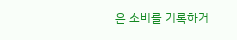은 소비를 기록하거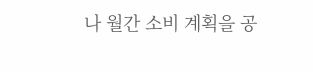나 월간 소비 계획을 공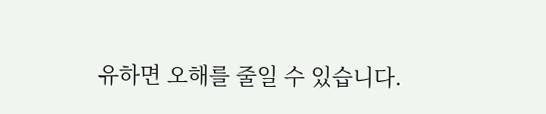유하면 오해를 줄일 수 있습니다.